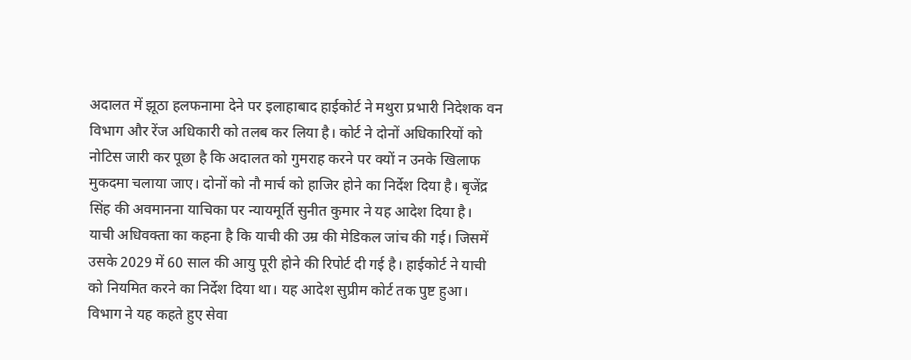अदालत में झूठा हलफनामा देने पर इलाहाबाद हाईकोर्ट ने मथुरा प्रभारी निदेशक वन विभाग और रेंज अधिकारी को तलब कर लिया है। कोर्ट ने दोनों अधिकारियों को नोटिस जारी कर पूछा है कि अदालत को गुमराह करने पर क्यों न उनके खिलाफ मुकदमा चलाया जाए। दोनों को नौ मार्च को हाजिर होने का निर्देश दिया है। बृजेंद्र सिंह की अवमानना याचिका पर न्यायमूर्ति सुनीत कुमार ने यह आदेश दिया है।
याची अधिवक्ता का कहना है कि याची की उम्र की मेडिकल जांच की गई। जिसमें उसके 2029 में 60 साल की आयु पूरी होने की रिपोर्ट दी गई है। हाईकोर्ट ने याची को नियमित करने का निर्देश दिया था। यह आदेश सुप्रीम कोर्ट तक पुष्ट हुआ। विभाग ने यह कहते हुए सेवा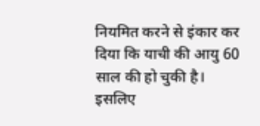नियमित करने से इंकार कर दिया कि याची की आयु 60 साल की हो चुकी है।
इसलिए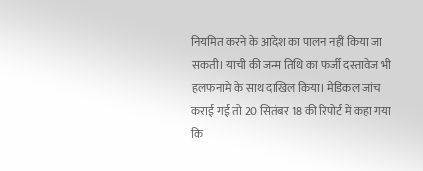नियमित करने के आदेश का पालन नहीं किया जा सकती। याची की जन्म तिथि का फर्जी दस्तावेज भी हलफनामे के साथ दाखिल किया। मेडिकल जांच कराई गई तो 20 सितंबर 18 की रिपोर्ट में कहा गया कि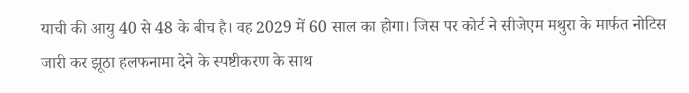याची की आयु 40 से 48 के बीच है। वह 2029 में 60 साल का होगा। जिस पर कोर्ट ने सीजेएम मथुरा के मार्फत नोटिस जारी कर झूठा हलफनामा देने के स्पष्टीकरण के साथ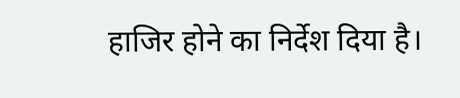हाजिर होने का निर्देश दिया है।